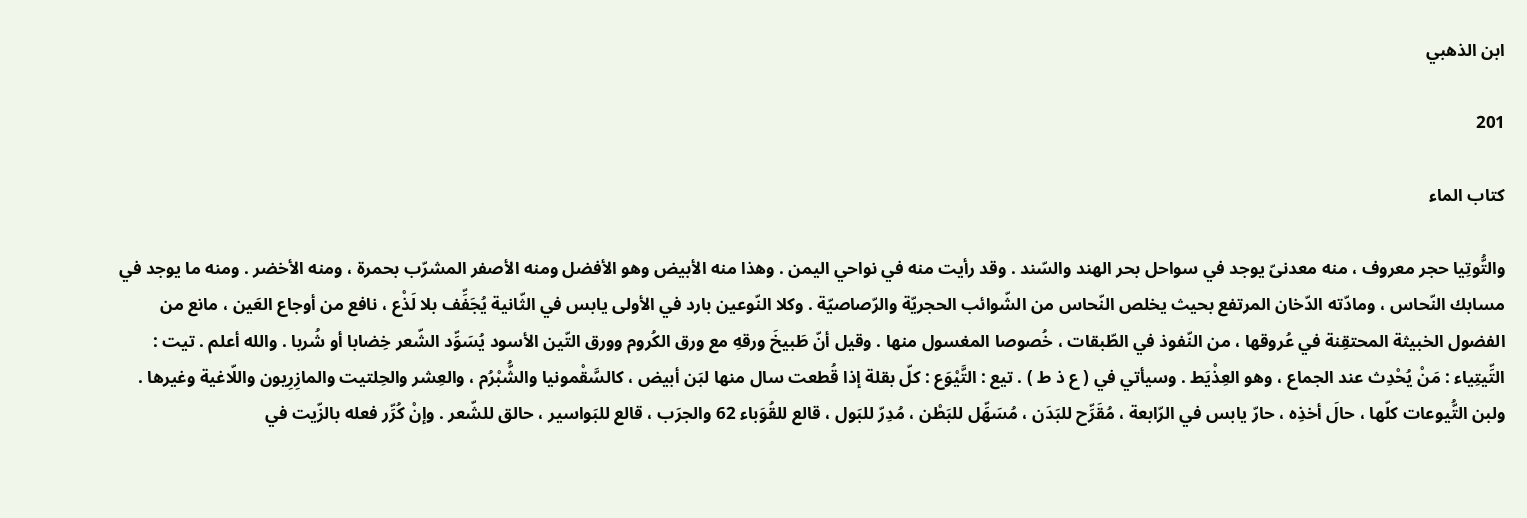ابن الذهبي

201

كتاب الماء

والتُّوتِيا حجر معروف ، منه معدنىّ يوجد في سواحل بحر الهند والسّند . وقد رأيت منه في نواحي اليمن . وهذا منه الأبيض وهو الأفضل ومنه الأصفر المشرّب بحمرة ، ومنه الأخضر . ومنه ما يوجد في مسابك النّحاس ، ومادّته الدّخان المرتفع بحيث يخلص النّحاس من الشّوائب الحجريّة والرّصاصيّة . وكلا النّوعين بارد في الأولى يابس في الثّانية يُجَفِّف بلا لَذْع ، نافع من أوجاع العَين ، مانع من الفضول الخبيثة المحتقِنة في عُروقها ، من النّفوذ في الطّبقات ، خُصوصا المغسول منها . وقيل أنّ طَبيخَ ورقهِ مع ورق الكُروم وورق التّين الأسود يُسَوِّد الشّعر خِضابا أو شُربا . والله أعلم . تيت : التِّيتِياء : مَنْ يُحْدِث عند الجماع ، وهو العِذْيَط . وسيأتي في ( ع ذ ط ) . تيع : التَّيْوَع : كلّ بقلة إذا قُطعت سال منها لبَن أبيض ، كالسَّقْمونيا والشُّبْرُم ، والعِشر والحِلتيت والمازِرِيون واللّاغية وغيرها . ولبن التُّيوعات كلّها ، حالَ أخذِه ، حارّ يابس في الرّابعة ، مُقَرِّح للبَدَن ، مُسَهِّل للبَطْن ، مُدِرّ للبَول ، قالع للقُوَباء 62 والجرَب ، قالع للبَواسير ، حالق للشّعر . وإنْ كُرِّر فعله بالزّيت في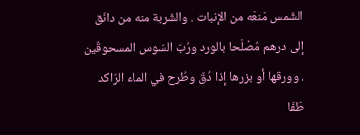الشّمس مَنعَه من الإنبات . والشّربة منه من دانَق إلى درهم مُصْلَحا بالورد ورُبّ السّوس المسحوقَين . وورقها أو بزرها إذا دُقّ وطُرح في الماء الرّاكد طَفَا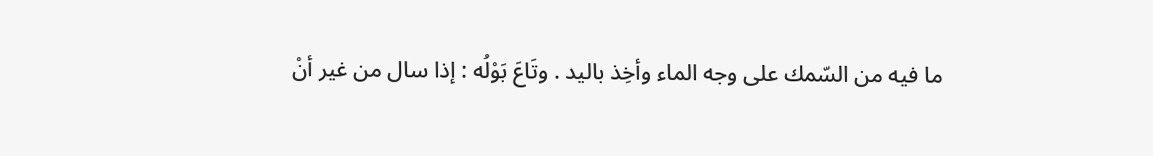ما فيه من السّمك على وجه الماء وأخِذ باليد . وتَاعَ بَوْلُه : إذا سال من غير أنْ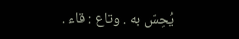يُحِسّ به . وتاع : قاء .